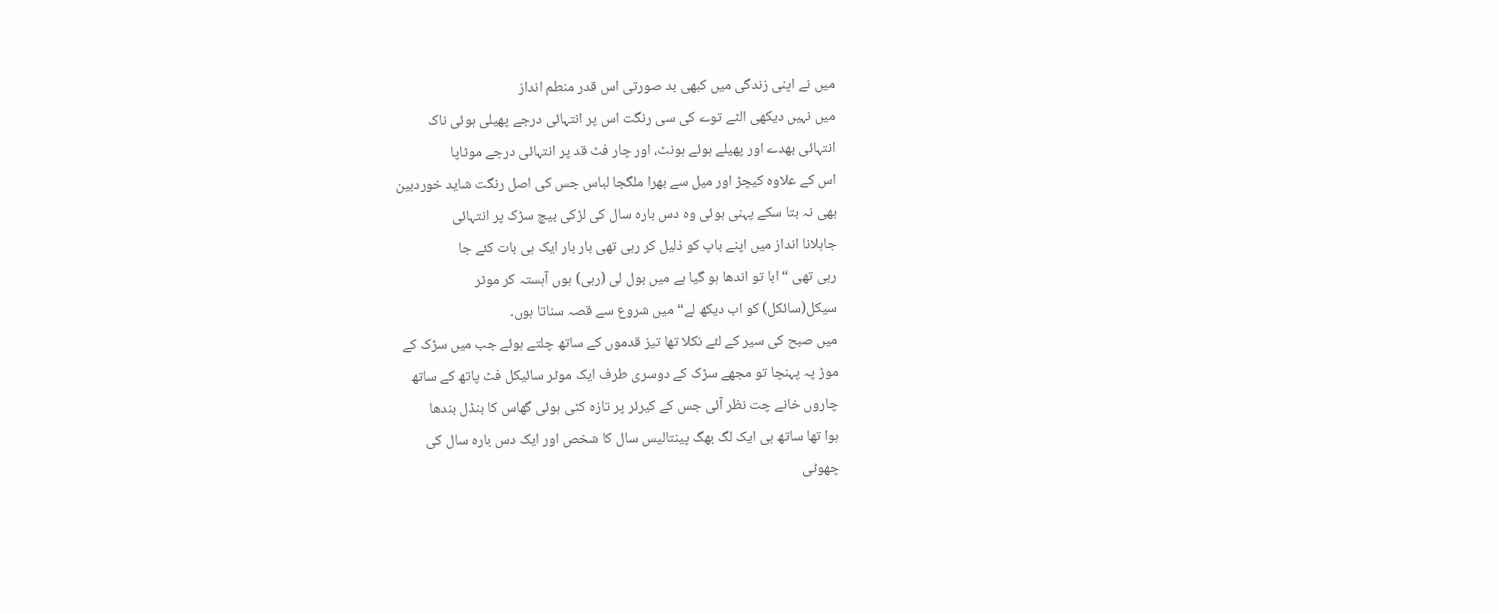میں نے اپنی زندگی میں کبھی بد صورتی اس قدر منطم انداز
میں نہیں دیکھی الٹے توے کی سی رنگت اس پر انتہائی درجے پھیلی ہوئی ناک
انتہائی بھدے اور پھیلے ہوئے ہونٹ، اور چار فٹ قد پر انتہائی درجے موٹاپا
اس کے علاوہ کیچڑ اور میل سے بھرا ملگجا لباس جس کی اصل رنگت شاید خوردبین
بھی نہ بتا سکے پہنی ہوئی وہ دس بارہ سال کی لڑکی بیچ سڑک پر انتہائی
جاہلانا انداز میں اپنے باپ کو ذلیل کر رہی تھی بار بار ایک ہی بات کئے جا
رہی تھی “ابا تو اندھا ہو گیا ہے میں بول لی (رہی) ہوں آہستہ کر موٹر
سیکل(سائکل) کو اب دیکھ لے“ میں شروع سے قصہ سناتا ہوں۔
میں صبح کی سیر کے لئے نکلا تھا تیز قدموں کے ساتھ چلتے ہوئے جب میں سڑک کے
موڑ پہ پہنچا تو مجھے سڑک کے دوسری طرف ایک موٹر سائیکل فٹ پاتھ کے ساتھ
چاروں خانے چت نظر آئی جس کے کیرئر پر تازہ کٹی ہوئی گھاس کا بنڈل بندھا
ہوا تھا ساتھ ہی ایک لگ بھگ پینتالیس سال کا شخص اور ایک دس بارہ سال کی
چھوٹی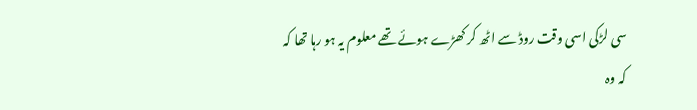سی لڑکی اسی وقت روڈ سے اٹھ کر کھڑے ہوئے تھے معلوم یہ ہو رہا تھا کہ
کہ وہ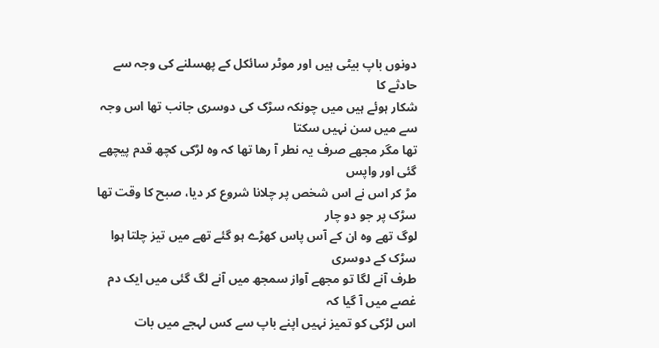دونوں باپ بیٹی ہیں اور موٹر سائکل کے پھسلنے کی وجہ سے حادثے کا
شکار ہوئے ہیں میں چونکہ سڑک کی دوسری جانب تھا اس وجہ سے میں سن نہیں سکتا
تھا مگر مجھے صرف یہ نطر آ رھا تھا کہ وہ لڑکی کچھ قدم پیچھے گئی اور واپس
مڑ کر اس نے اس شخص پر چلانا شروع کر دیا، صبح کا وقت تھا سڑک پر جو دو چار
لوگ تھے وہ ان کے آس پاس کھڑے ہو گئے تھے میں تیز چلتا ہوا سڑک کے دوسری
طرف آنے لگا تو مجھے آواز سمجھ میں آنے لگ گئی میں ایک دم غصے میں آ گیا کہ
اس لڑکی کو تمیز نہیں اپنے باپ سے کس لہجے میں بات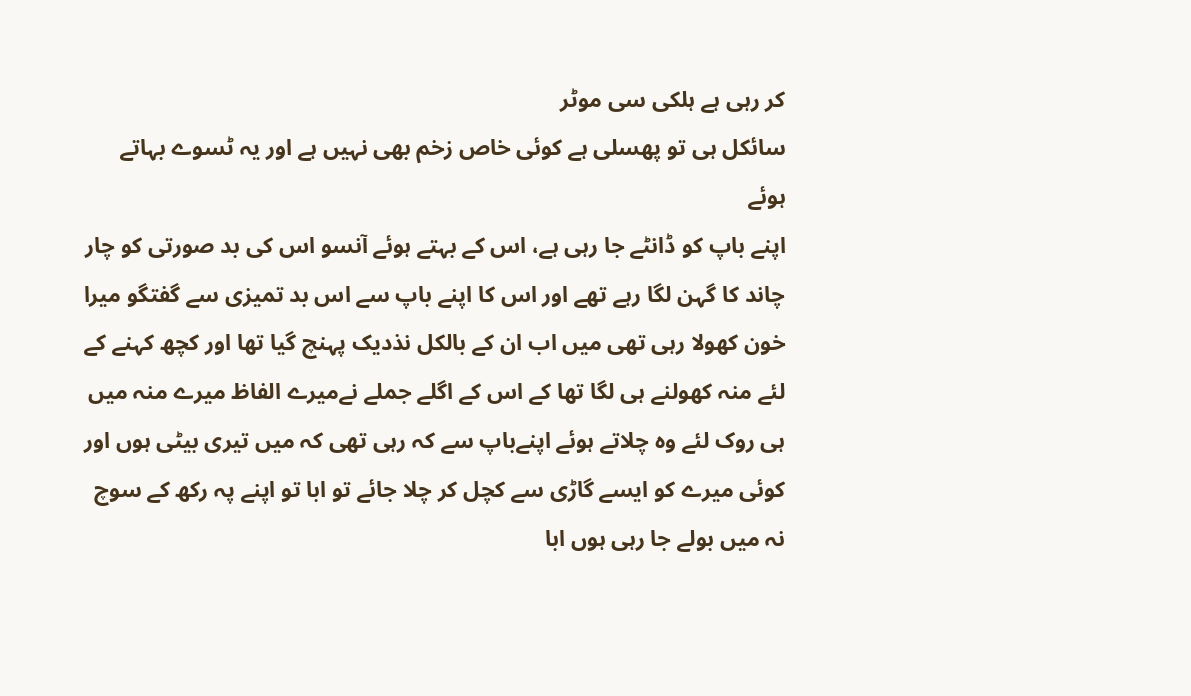کر رہی ہے ہلکی سی موٹر
سائکل ہی تو پھسلی ہے کوئی خاص زخم بھی نہیں ہے اور یہ ٹسوے بہاتے ہوئے
اپنے باپ کو ڈانٹے جا رہی ہے، اس کے بہتے ہوئے آنسو اس کی بد صورتی کو چار
چاند کا گہن لگا رہے تھے اور اس کا اپنے باپ سے اس بد تمیزی سے گفتگو میرا
خون کھولا رہی تھی میں اب ان کے بالکل نذدیک پہنچ گیا تھا اور کچھ کہنے کے
لئے منہ کھولنے ہی لگا تھا کے اس کے اگلے جملے نےمیرے الفاظ میرے منہ میں
ہی روک لئے وہ چلاتے ہوئے اپنےباپ سے کہ رہی تھی کہ میں تیری بیٹی ہوں اور
کوئی میرے کو ایسے گاڑی سے کچل کر چلا جائے تو ابا تو اپنے پہ رکھ کے سوچ
نہ میں بولے جا رہی ہوں ابا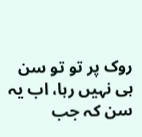روک پر تو تو سن ہی نہیں رہا، اب یہ سن کہ جب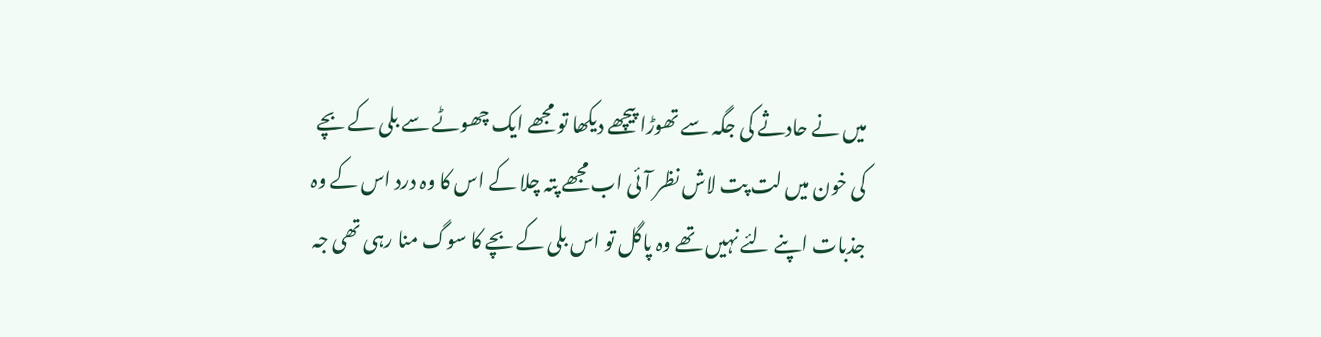میں نے حادثے کی جگہ سے تھوڑا پیچھے دیکھا تو مجھے ایک چھوٹے سے بلی کے بچے
کی خون میں لت پت لاش نظر آئی اب مجھے پتہ چلا کے اس کا وہ درد اس کے وہ
جذبات اپنے لئے نہیں تھے وہ پاگل تو اس بلی کے بچے کا سوگ منا رہی تھی جہ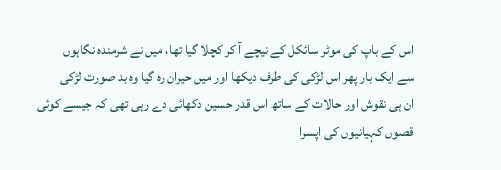اس کے باپ کی موٹر سائکل کے نیچے آ کر کچلا گیا تھا، میں نے شرمندہ نگاہوں
سے ایک بار پھر اس لڑکی کی طرف دیکھا اور میں حیران رہ گیا وہ بد صورت لڑکی
ان ہی نقوش اور حالات کے ساتھ اس قدر حسین دکھائی دے رہی تھی کہ جیسے کوئی
قصوں کہیانیوں کی اپسرا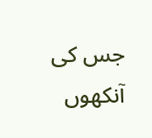جس کی آنکھوں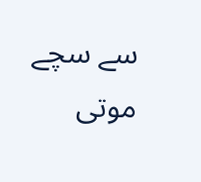سے سچے موتی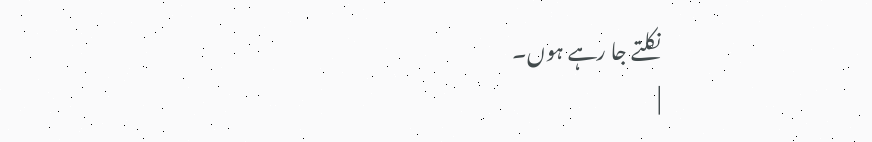نکلتے جا رہے ہوں۔
|